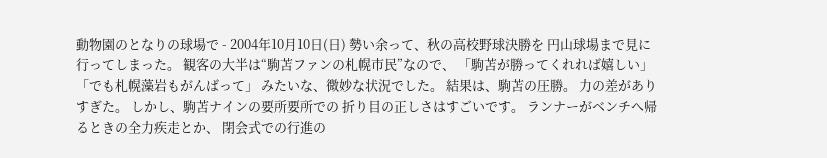動物園のとなりの球場で - 2004年10月10日(日) 勢い余って、秋の高校野球決勝を 円山球場まで見に行ってしまった。 観客の大半は“駒苫ファンの札幌市民”なので、 「駒苫が勝ってくれれば嬉しい」 「でも札幌藻岩もがんばって」 みたいな、微妙な状況でした。 結果は、駒苫の圧勝。 力の差がありすぎた。 しかし、駒苫ナインの要所要所での 折り目の正しさはすごいです。 ランナーがベンチへ帰るときの全力疾走とか、 閉会式での行進の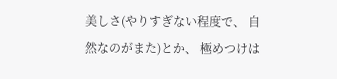美しさ(やりすぎない程度で、 自然なのがまた)とか、 極めつけは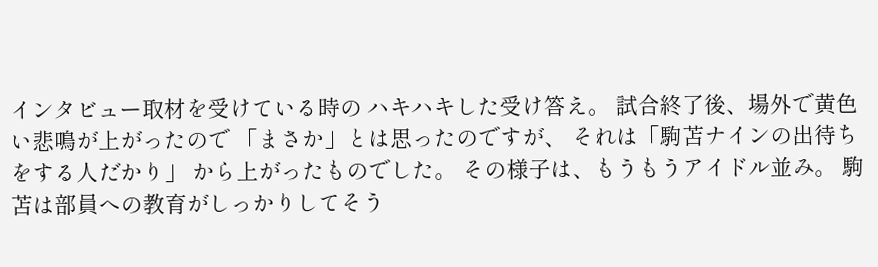インタビュー取材を受けている時の ハキハキした受け答え。 試合終了後、場外で黄色い悲鳴が上がったので 「まさか」とは思ったのですが、 それは「駒苫ナインの出待ちをする人だかり」 から上がったものでした。 その様子は、もうもうアイドル並み。 駒苫は部員への教育がしっかりしてそう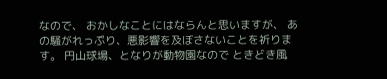なので、 おかしなことにはならんと思いますが、 あの騒がれっぷり、悪影響を及ぼさないことを祈ります。 円山球場、となりが動物園なので ときどき風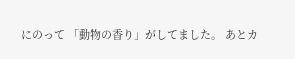にのって 「動物の香り」がしてました。 あとカ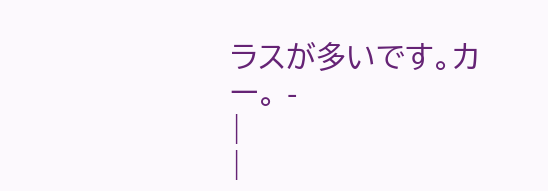ラスが多いです。カー。 -
|
|